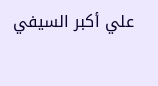علي أكبر السيفي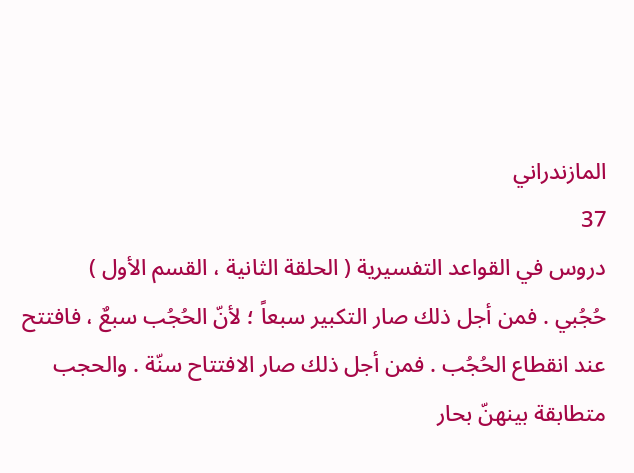المازندراني
37
دروس في القواعد التفسيرية ( الحلقة الثانية ، القسم الأول )
حُجُبي . فمن أجل ذلك صار التكبير سبعاً ؛ لأنّ الحُجُب سبعٌ ، فافتتح عند انقطاع الحُجُب . فمن أجل ذلك صار الافتتاح سنّة . والحجب متطابقة بينهنّ بحار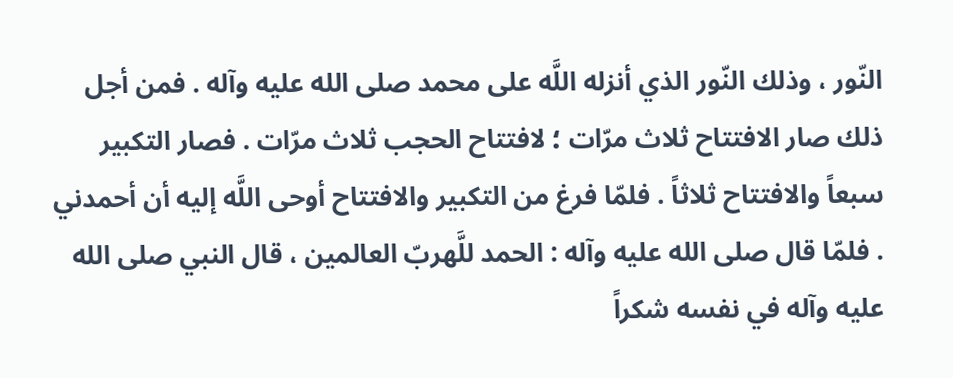النّور ، وذلك النّور الذي أنزله اللَّه على محمد صلى الله عليه وآله . فمن أجل ذلك صار الافتتاح ثلاث مرّات ؛ لافتتاح الحجب ثلاث مرّات . فصار التكبير سبعاً والافتتاح ثلاثاً . فلمّا فرغ من التكبير والافتتاح أوحى اللَّه إليه أن أحمدني . فلمّا قال صلى الله عليه وآله : الحمد للَّهربّ العالمين ، قال النبي صلى الله عليه وآله في نفسه شكراً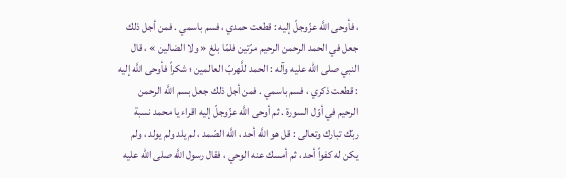، فأوحى اللَّه عزّوجلّ إليه : قطعت حمدي ، فسم باسمي . فمن أجل ذلك جعل في الحمد الرحمن الرحيم مرّتين فلمّا بلغ « ولا الضالين » ، قال النبي صلى الله عليه وآله : الحمد للَّهربّ العالمين ؛ شكراً فأوحى اللَّه إليه : قطعت ذكري ، فسم باسمي . فمن أجل ذلك جعل بسم اللَّه الرحمن الرحيم في أوّل السورة . ثم أوحى اللَّه عزّوجلّ إليه اقراء يا محمد نسبة ربّك تبارك وتعالى : قل هو اللَّه أحد ، اللَّه الصّمد ، لم يلد ولم يولد ، ولم يكن له كفواً أحد ، ثم أمسك عنه الوحي ، فقال رسول اللَّه صلى الله عليه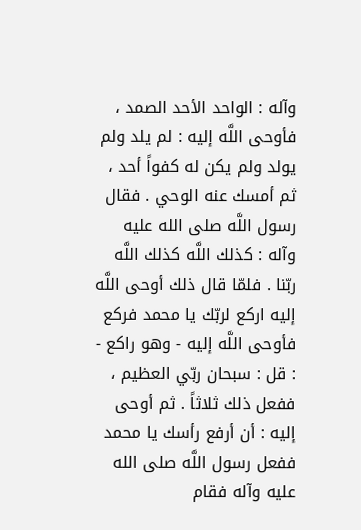وآله : الواحد الأحد الصمد ، فأوحى اللَّه إليه : لم يلد ولم يولد ولم يكن له كفواً أحد ، ثم أمسك عنه الوحي . فقال رسول اللَّه صلى الله عليه وآله : كذلك اللَّه كذلك اللَّه ربّنا . فلمّا قال ذلك أوحى اللَّه إليه اركع لربّك يا محمد فركع فأوحى اللَّه إليه - وهو راكع - : قل : سبحان ربّي العظيم ، ففعل ذلك ثلاثاً . ثم أوحى إليه : أن أرفع رأسك يا محمد ففعل رسول اللَّه صلى الله عليه وآله فقام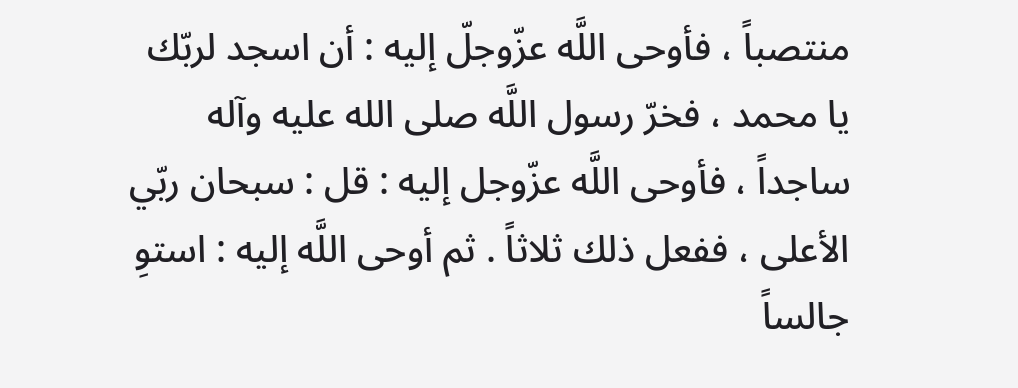منتصباً ، فأوحى اللَّه عزّوجلّ إليه : أن اسجد لربّك يا محمد ، فخرّ رسول اللَّه صلى الله عليه وآله ساجداً ، فأوحى اللَّه عزّوجل إليه : قل : سبحان ربّي الأعلى ، ففعل ذلك ثلاثاً . ثم أوحى اللَّه إليه : استوِ جالساً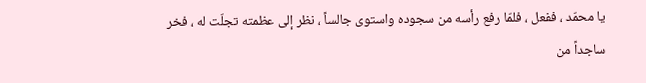يا محمّد ، ففعل ، فلمّا رفع رأسه من سجوده واستوى جالساً ، نظر إلى عظمته تجلّت له ، فخر ساجداً من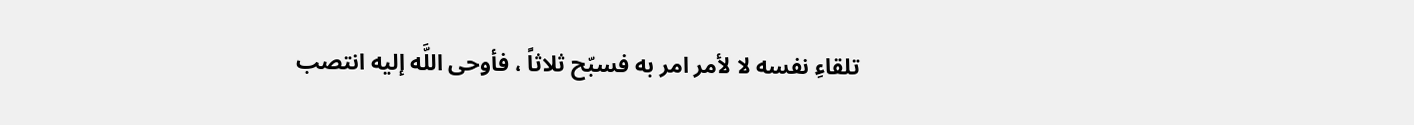تلقاءِ نفسه لا لأمر امر به فسبّح ثلاثاً ، فأوحى اللَّه إليه انتصب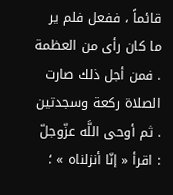قائماً ، ففعل فلم ير ما كان رأى من العظمة . فمن أجل ذلك صارت الصلاة ركعة وسجدتين . ثم أوحى اللَّه عزّوجلّ : اقرأ « إنّا أنزلناه » ؛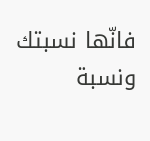فانّها نسبتك ونسبة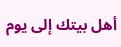أهل بيتك إلى يوم